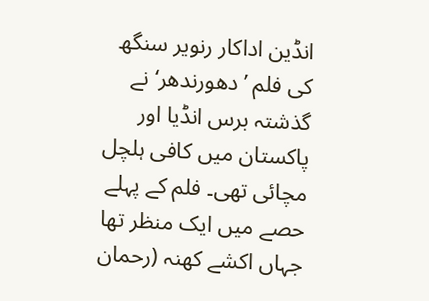انڈین اداکار رنویر سنگھ کی فلم ’دھورندھر‘ نے گذشتہ برس انڈیا اور پاکستان میں کافی ہلچل مچائی تھی۔ فلم کے پہلے حصے میں ایک منظر تھا جہاں اکشے کھنہ (رحمان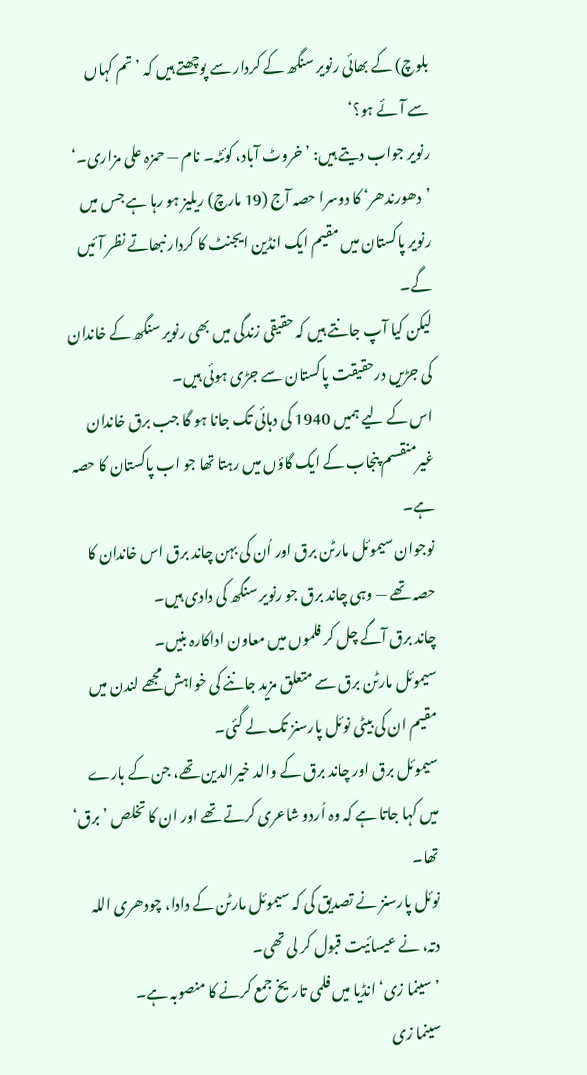بلوچ) کے بھائی رنویر سنگھ کے کردار سے پوچھتے ہیں کہ ’تم کہاں سے آئے ہو؟‘
رنویر جواب دیتے ہیں: ’خروٹ آباد، کوئٹہ۔ نام — حمزہ علی مزاری۔‘
’دھورندھر‘ کا دوسرا حصہ آج (19 مارچ) ریلیز ہو رہا ہے جس میں رنویر پاکستان میں مقیم ایک انڈین ایجنٹ کا کردار نبھاتے نظر آئیں گے۔
لیکن کیا آپ جانتے ہیں کہ حقیقی زندگی میں بھی رنویر سنگھ کے خاندان کی جڑیں درحقیقت پاکستان سے جڑی ہوئی ہیں۔
اس کے لیے ہمیں 1940 کی دہائی تک جانا ہو گا جب برق خاندان غیرمنقسم پنجاب کے ایک گاؤں میں رہتا تھا جو اب پاکستان کا حصہ ہے۔
نوجوان سیموئل مارٹن برق اور اُن کی بہن چاند برق اس خاندان کا حصہ تھے — وہی چاند برق جو رنویر سنگھ کی دادی ہیں۔
چاند برق آگے چل کر فلموں میں معاون اداکارہ بنیں۔
سیموئل مارٹن برق سے متعلق مزید جاننے کی خواہش مجھے لندن میں مقیم ان کی بیٹی نوئل پارسنز تک لے گئی۔
سیموئل برق اور چاند برق کے والد خیرالدین تھے، جن کے بارے میں کہا جاتا ہے کہ وہ اُردو شاعری کرتے تھے اور ان کا تخلص ’برق‘ تھا۔
نوئل پارسنز نے تصدیق کی کہ سیموئل مارٹن کے دادا، چودھری اللہ دتہ، نے عیسائیت قبول کر لی تھی۔
’سینما زی‘ انڈیا میں فلمی تاریخ جمع کرنے کا منصوبہ ہے۔
سینما زی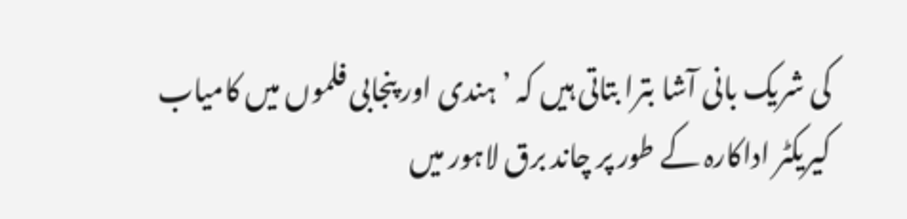کی شریک بانی آشا بترا بتاتی ہیں کہ ’ہندی اور پنجابی فلموں میں کامیاب کیریکٹر اداکارہ کے طور پر چاند برق لاہور میں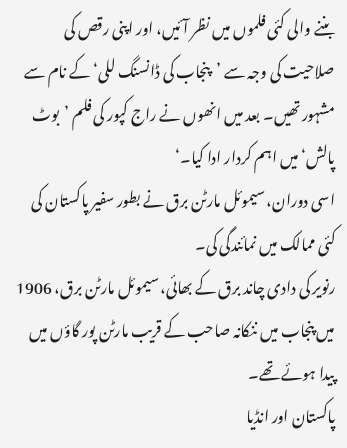بننے والی کئی فلموں میں نظر آئیں، اور اپنی رقص کی صلاحیت کی وجہ سے ’پنجاب کی ڈانسنگ للی‘ کے نام سے مشہور تھیں۔ بعد میں انھوں نے راج کپور کی فلم ’بوٹ پالش‘ میں اہم کردار ادا کیا۔‘
اسی دوران، سیموئل مارٹن برق نے بطور سفیر پاکستان کی کئی ممالک میں نمائندگی کی۔
رنویر کی دادی چاند برق کے بھائی، سیموئل مارٹن برق، 1906 میں پنجاب میں ننکانہ صاحب کے قریب مارٹن پور گاؤں میں پیدا ہوئے تھے۔
پاکستان اور انڈیا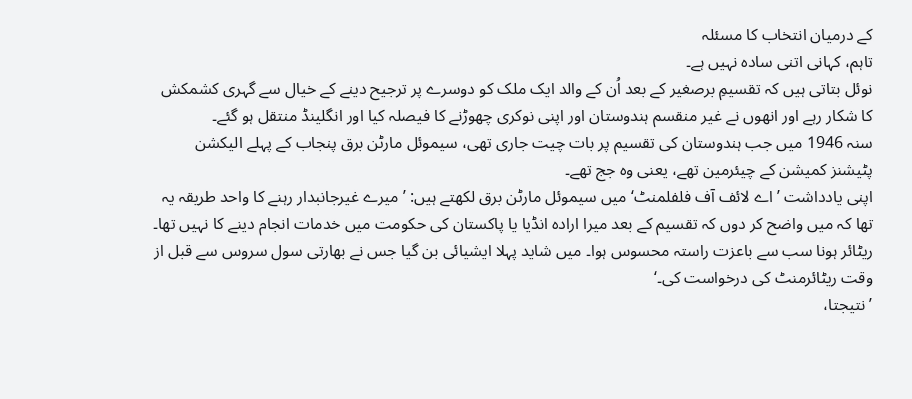کے درمیان انتخاب کا مسئلہ
تاہم، کہانی اتنی سادہ نہیں ہے۔
نوئل بتاتی ہیں کہ تقسیمِ برصغیر کے بعد اُن کے والد ایک ملک کو دوسرے پر ترجیح دینے کے خیال سے گہری کشمکش کا شکار رہے اور انھوں نے غیر منقسم ہندوستان اور اپنی نوکری چھوڑنے کا فیصلہ کیا اور انگلینڈ منتقل ہو گئے۔
سنہ 1946 میں جب ہندوستان کی تقسیم پر بات چیت جاری تھی، سیموئل مارٹن برق پنجاب کے پہلے الیکشن پٹیشنز کمیشن کے چیئرمین تھے، یعنی وہ جج تھے۔
اپنی یادداشت ’اے لائف آف فلفلمنٹ‘ میں سیموئل مارٹن برق لکھتے ہیں: ’میرے غیرجانبدار رہنے کا واحد طریقہ یہ تھا کہ میں واضح کر دوں کہ تقسیم کے بعد میرا ارادہ انڈیا یا پاکستان کی حکومت میں خدمات انجام دینے کا نہیں تھا۔ ریٹائر ہونا سب سے باعزت راستہ محسوس ہوا۔ میں شاید پہلا ایشیائی بن گیا جس نے بھارتی سول سروس سے قبل از وقت ریٹائرمنٹ کی درخواست کی۔‘
’نتیجتا،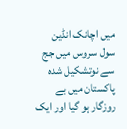میں اچانک انڈین سول سروس میں جج سے نوتشکیل شدہ پاکستان میں بے روزگار ہو گیا اور ایک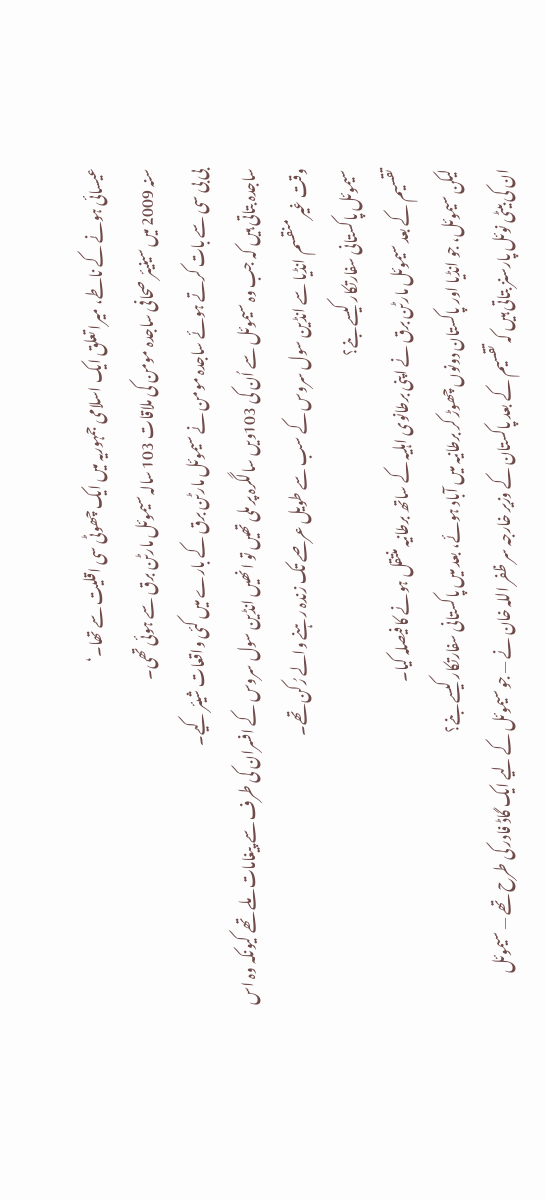عیسائی ہونے کے ناطے، میرا تعلق ایک اسلامی جمہوریہ میں ایک چھوٹی سی اقلیت سے تھا۔‘
سنہ 2009 میں سینیئر صحافی ساجدہ مومن کی ملاقات 103 سالہ سیموئل مارٹن برق سے ہوئی تھی۔
بی بی سی سے بات کرتے ہوئے ساجدہ مومن نے سیموئل مارٹن برق کے بارے میں کئی واقعات شیئر کیے۔
ساجدہ بتاتی ہیں کہ جب وہ سیموئل سے اُن کی 103ویں سالگرہ پر ملی تھیں تو انھیں انڈین سول سروس کے افسران کی طرف سے پیغامات ملے تھے کیونکہ وہ اس وقت غیر منقسم انڈیا سے انڈین سول سروس کے سب سے طویل عرصے تک زندہ رہنے والے رُکن تھے۔
سیموئل پاکستانی سفارتکار کیسے بنے؟
تقسیم کے بعد سیموئل مارٹن برق نے اپنی برطانوی اہلیہ کے ساتھ برطانیہ منتقل ہونے کا فیصلہ کیا۔
لیکن سیموئل، جو انڈیا اور پاکستان دونوں چھوڑ کر برطانیہ میں آباد ہوئے، بعد میں پاکستانی سفارتکار کیسے بنے؟
ان کی بیٹی نوئل پارسنز بتاتی ہیں کہ تقسیم کے بعد پاکستان کے وزیر خارجہ سر ظفر اللہ خان نے — جو سیموئل کے لیے ایک گاڈ فادر کی طرح تھے — سیموئل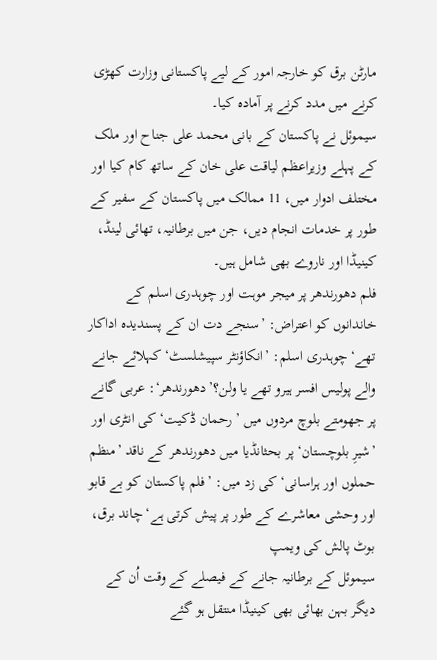مارٹن برق کو خارجہ امور کے لیے پاکستانی وزارت کھڑی کرنے میں مدد کرنے پر آمادہ کیا۔
سیموئل نے پاکستان کے بانی محمد علی جناح اور ملک کے پہلے وزیراعظم لیاقت علی خان کے ساتھ کام کیا اور مختلف ادوار میں، 11 ممالک میں پاکستان کے سفیر کے طور پر خدمات انجام دیں، جن میں برطانیہ، تھائی لینڈ، کینیڈا اور ناروے بھی شامل ہیں۔
فلم دھورندھر پر میجر موہت اور چوہدری اسلم کے خاندانوں کو اعتراض: ’سنجے دت ان کے پسندیدہ اداکار تھے‘چوہدری اسلم: ’انکاؤنٹر سپیشلسٹ‘ کہلائے جانے والے پولیس افسر ہیرو تھے یا ولن؟’دھورندھر‘: عربی گانے پر جھومتے بلوچ مردوں میں ’رحمان ڈکیت‘ کی انٹری اور ’شیرِ بلوچستان‘ پر بحثانڈیا میں دھورندھر کے ناقد ’منظم حملوں اور ہراسانی‘ کی زد میں: ’فلم پاکستان کو بے قابو اور وحشی معاشرے کے طور پر پیش کرتی ہے‘چاند برق، بوٹ پالش کی ویمپ
سیموئل کے برطانیہ جانے کے فیصلے کے وقت اُن کے دیگر بہن بھائی بھی کینیڈا منتقل ہو گئے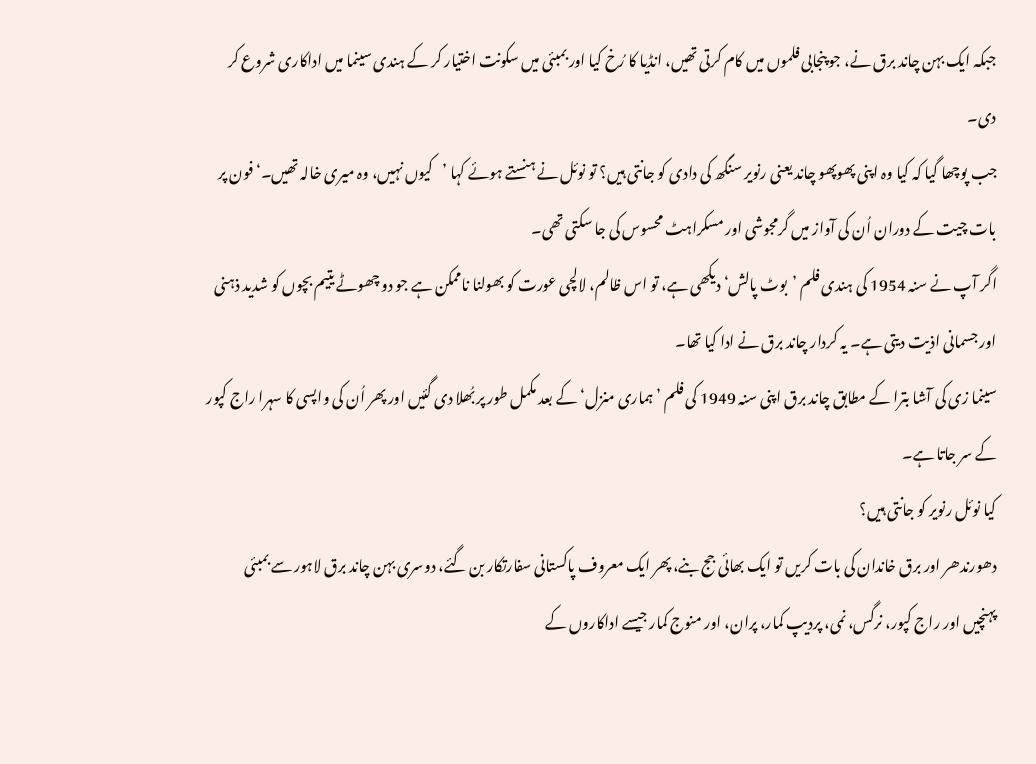جبکہ ایک بہن چاند برق نے، جو پنجابی فلموں میں کام کرتی تھیں، انڈیا کا رُخ کیا اور بمبئی میں سکونت اختیار کر کے ہندی سینما میں اداکاری شروع کر دی۔
جب پوچھا گیا کہ کیا وہ اپنی پھوپھو چاند یعنی رنویر سنگھ کی دادی کو جانتی ہیں؟ تو نوئل نے ہنستے ہوئے کہا ’کیوں نہیں، وہ میری خالہ تھیں۔‘ فون پر بات چیت کے دوران اُن کی آواز میں گرمجوشی اور مسکراہٹ محسوس کی جا سکتی تھی۔
اگر آپ نے سنہ 1954 کی ہندی فلم ’بوٹ پالش‘ دیکھی ہے، تو اس ظالم، لالچی عورت کو بھولنا ناممکن ہے جو دو چھوٹے یتیم بچوں کو شدید ذہنی اور جسمانی اذیت دیتی ہے۔ یہ کردار چاند برق نے ادا کیا تھا۔
سینما زی کی آشا بترا کے مطابق چاند برق اپنی سنہ 1949 کی فلم ’ہماری منزل‘ کے بعد مکمل طور پر بُھلا دی گئیں اور پھر اُن کی واپسی کا سہرا راج کپور کے سر جاتا ہے۔
کیا نوئل رنویر کو جانتی ہیں؟
دھورندھر اور برق خاندان کی بات کریں تو ایک بھائی جج بنے، پھر ایک معروف پاکستانی سفارتکار بن گئے، دوسری بہن چاند برق لاہور سے بمبئی پہنچیں اور راج کپور، نرگس، نمی، پردیپ کمار، پران، اور منوج کمار جیسے اداکاروں کے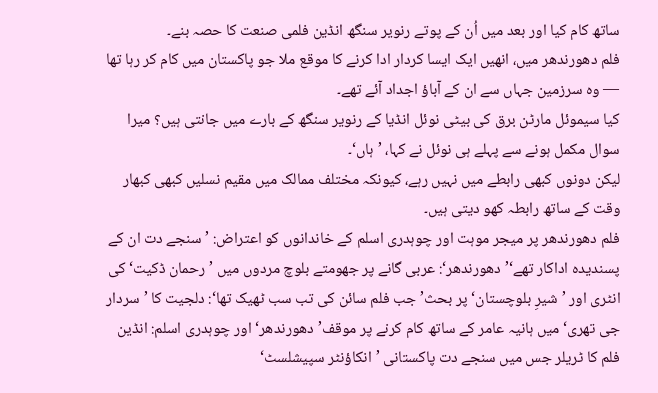ساتھ کام کیا اور بعد میں اُن کے پوتے رنویر سنگھ انڈین فلمی صنعت کا حصہ بنے۔
فلم دھورندھر میں، انھیں ایک ایسا کردار ادا کرنے کا موقع ملا جو پاکستان میں کام کر رہا تھا — وہ سرزمین جہاں سے ان کے آباؤ اجداد آئے تھے۔
کیا سیموئل مارٹن برق کی بیٹی نوئل انڈیا کے رنویر سنگھ کے بارے میں جانتی ہیں؟ میرا سوال مکمل ہونے سے پہلے ہی نوئل نے کہا، ’ہاں‘۔
لیکن دونوں کبھی رابطے میں نہیں رہے، کیونکہ مختلف ممالک میں مقیم نسلیں کبھی کبھار وقت کے ساتھ رابطہ کھو دیتی ہیں۔
فلم دھورندھر پر میجر موہت اور چوہدری اسلم کے خاندانوں کو اعتراض: ’سنجے دت ان کے پسندیدہ اداکار تھے‘’دھورندھر‘: عربی گانے پر جھومتے بلوچ مردوں میں ’رحمان ڈکیت‘ کی انٹری اور ’شیرِ بلوچستان‘ پر بحث’جب فلم سائن کی تب سب ٹھیک تھا‘: دلجیت کا ’سردار جی تھری‘ میں ہانیہ عامر کے ساتھ کام کرنے پر موقف’دھورندھر‘ اور چوہدری اسلم: انڈین فلم کا ٹریلر جس میں سنجے دت پاکستانی ’انکاؤنٹر سپیشلسٹ‘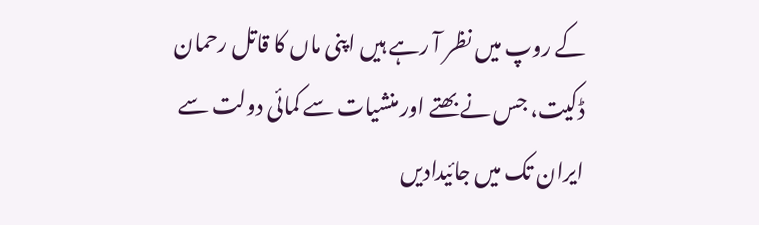کے روپ میں نظر آ رہے ہیں اپنی ماں کا قاتل رحمان ڈکیت، جس نے بھتے اور منشیات سے کمائی دولت سے ایران تک میں جائیدادیں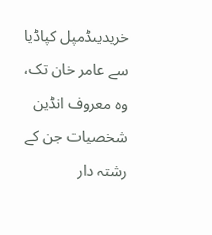خریدیںڈمپل کپاڈیا سے عامر خان تک، وہ معروف انڈین شخصیات جن کے رشتہ دار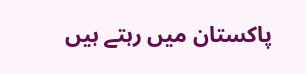پاکستان میں رہتے ہیں